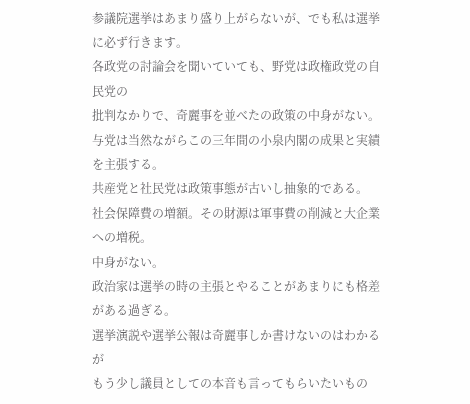参議院選挙はあまり盛り上がらないが、でも私は選挙に必ず行きます。
各政党の討論会を聞いていても、野党は政権政党の自民党の
批判なかりで、奇麗事を並べたの政策の中身がない。
与党は当然ながらこの三年間の小泉内閣の成果と実績を主張する。
共産党と社民党は政策事態が古いし抽象的である。
社会保障費の増額。その財源は軍事費の削減と大企業への増税。
中身がない。
政治家は選挙の時の主張とやることがあまりにも格差がある過ぎる。
選挙演説や選挙公報は奇麗事しか書けないのはわかるが
もう少し議員としての本音も言ってもらいたいもの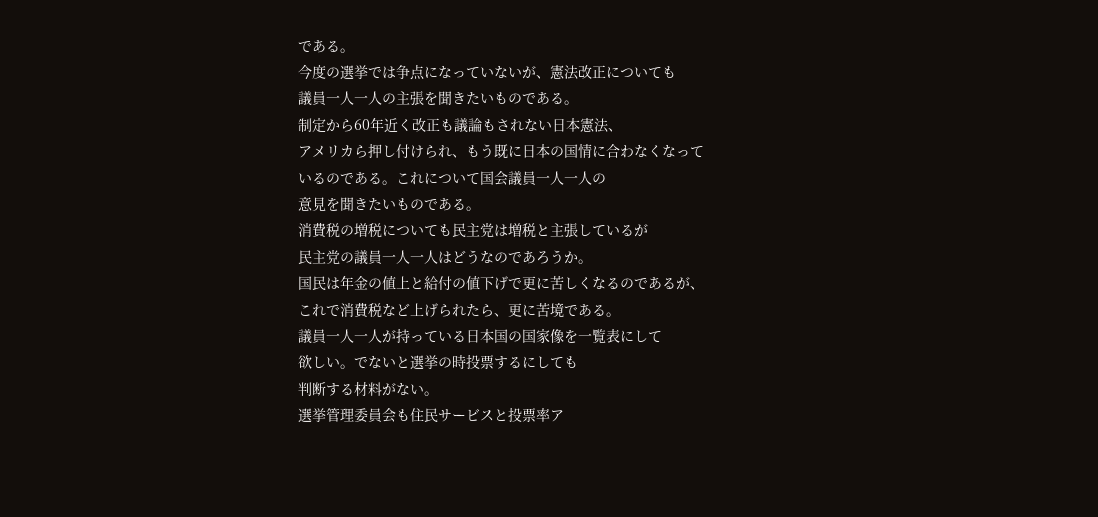である。
今度の選挙では争点になっていないが、憲法改正についても
議員一人一人の主張を聞きたいものである。
制定から60年近く改正も議論もされない日本憲法、
アメリカら押し付けられ、もう既に日本の国情に合わなくなって
いるのである。これについて国会議員一人一人の
意見を聞きたいものである。
消費税の増税についても民主党は増税と主張しているが
民主党の議員一人一人はどうなのであろうか。
国民は年金の値上と給付の値下げで更に苦しくなるのであるが、
これで消費税など上げられたら、更に苦境である。
議員一人一人が持っている日本国の国家像を一覧表にして
欲しい。でないと選挙の時投票するにしても
判断する材料がない。
選挙管理委員会も住民サービスと投票率ア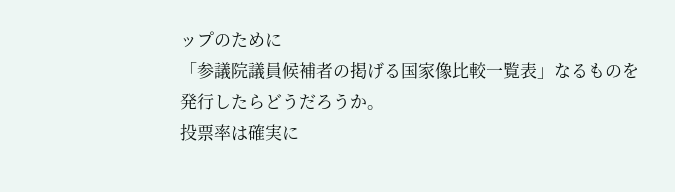ップのために
「参議院議員候補者の掲げる国家像比較一覧表」なるものを
発行したらどうだろうか。
投票率は確実に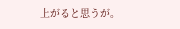上がると思うが。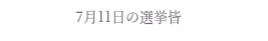7月11日の選挙皆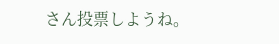さん投票しようね。